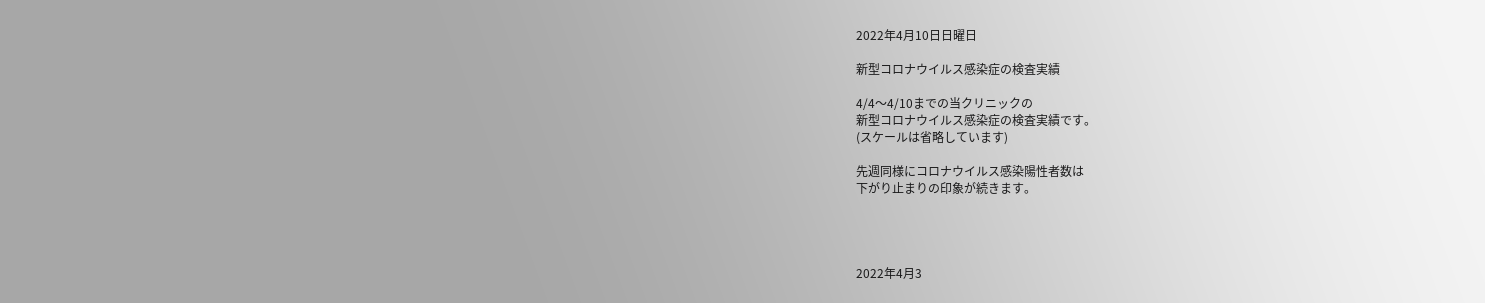2022年4月10日日曜日

新型コロナウイルス感染症の検査実績

4/4〜4/10までの当クリニックの
新型コロナウイルス感染症の検査実績です。
(スケールは省略しています)

先週同様にコロナウイルス感染陽性者数は
下がり止まりの印象が続きます。




2022年4月3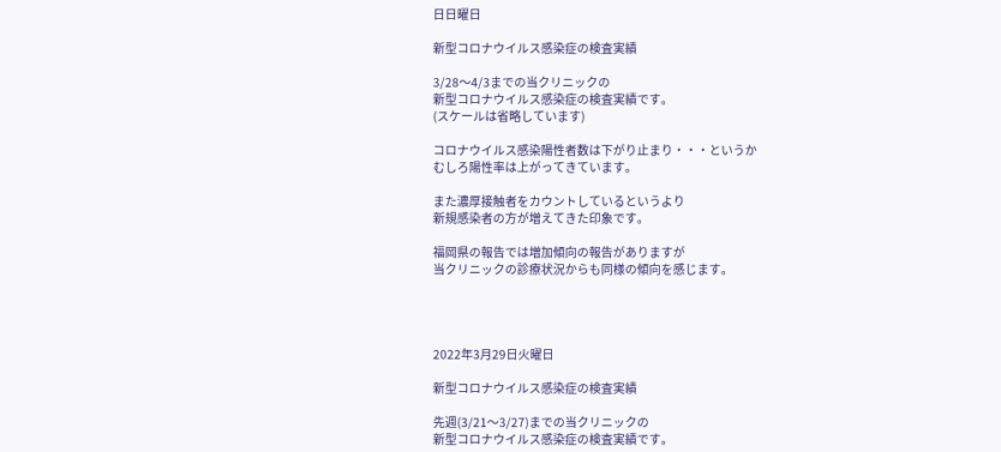日日曜日

新型コロナウイルス感染症の検査実績

3/28〜4/3までの当クリニックの
新型コロナウイルス感染症の検査実績です。
(スケールは省略しています)

コロナウイルス感染陽性者数は下がり止まり・・・というか
むしろ陽性率は上がってきています。

また濃厚接触者をカウントしているというより
新規感染者の方が増えてきた印象です。

福岡県の報告では増加傾向の報告がありますが
当クリニックの診療状況からも同様の傾向を感じます。




2022年3月29日火曜日

新型コロナウイルス感染症の検査実績

先週(3/21〜3/27)までの当クリニックの
新型コロナウイルス感染症の検査実績です。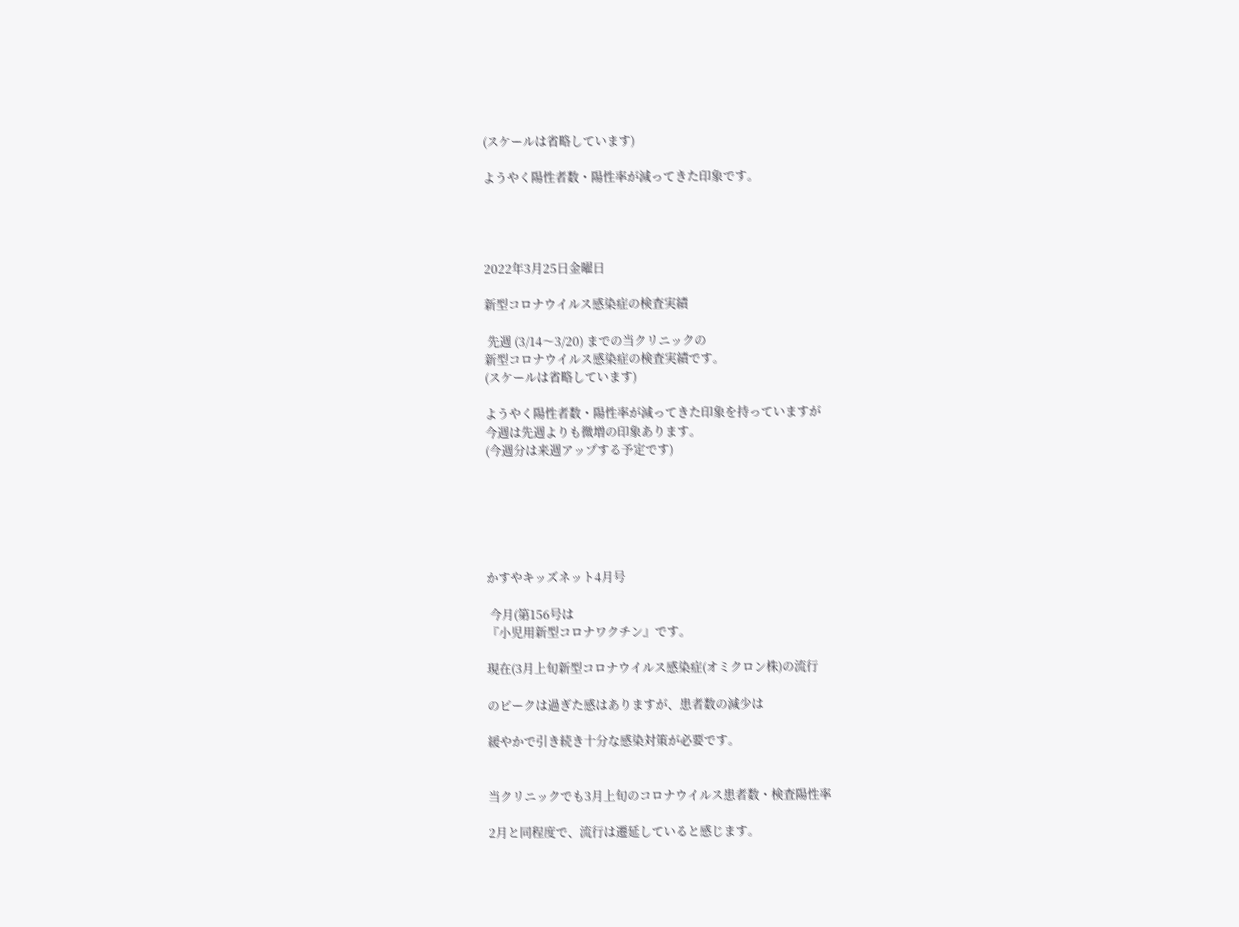(スケールは省略しています)

ようやく陽性者数・陽性率が減ってきた印象です。




2022年3月25日金曜日

新型コロナウイルス感染症の検査実績

 先週 (3/14〜3/20) までの当クリニックの
新型コロナウイルス感染症の検査実績です。
(スケールは省略しています)

ようやく陽性者数・陽性率が減ってきた印象を持っていますが
今週は先週よりも微増の印象あります。
(今週分は来週アップする予定です)






かすやキッズネット4月号

 今月(第156号は
『小児用新型コロナワクチン』です。

現在(3月上旬新型コロナウイルス感染症(オミクロン株)の流行

のピークは過ぎた感はありますが、患者数の減少は

緩やかで引き続き十分な感染対策が必要です。


当クリニックでも3月上旬のコロナウイルス患者数・検査陽性率

2月と同程度で、流行は遷延していると感じます。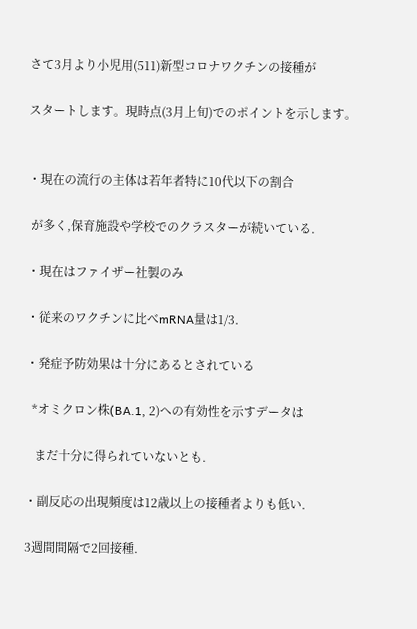さて3月より小児用(511)新型コロナワクチンの接種が

スタートします。現時点(3月上旬)でのポイントを示します。


・現在の流行の主体は若年者特に10代以下の割合

 が多く,保育施設や学校でのクラスターが続いている.

・現在はファイザー社製のみ

・従来のワクチンに比べmRNA量は1/3.

・発症予防効果は十分にあるとされている

  *オミクロン株(BA.1, 2)への有効性を示すデータは

   まだ十分に得られていないとも.

・副反応の出現頻度は12歳以上の接種者よりも低い.

3週間間隔で2回接種.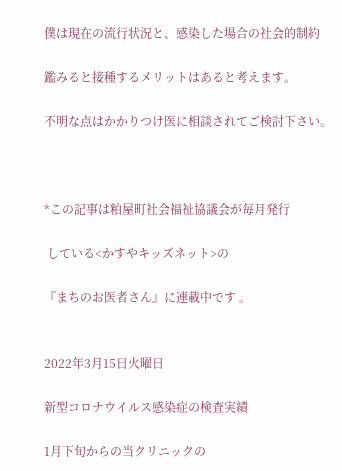僕は現在の流行状況と、感染した場合の社会的制約

鑑みると接種するメリットはあると考えます。

不明な点はかかりつけ医に相談されてご検討下さい。



*この記事は粕屋町社会福祉協議会が毎月発行

 している<かすやキッズネット>の

『まちのお医者さん』に連載中です 。


2022年3月15日火曜日

新型コロナウイルス感染症の検査実績

1月下旬からの当クリニックの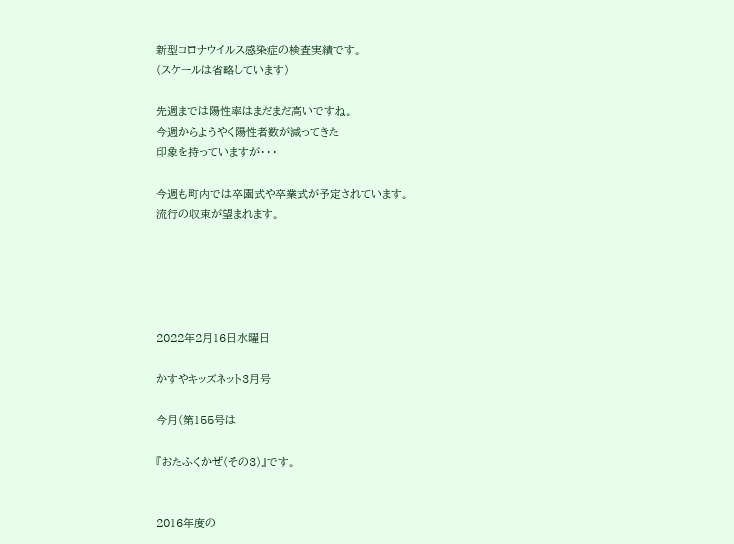新型コロナウイルス感染症の検査実績です。
(スケールは省略しています)

先週までは陽性率はまだまだ高いですね。
今週からようやく陽性者数が減ってきた
印象を持っていますが・・・

今週も町内では卒園式や卒業式が予定されています。
流行の収束が望まれます。





2022年2月16日水曜日

かすやキッズネット3月号

今月(第155号は

『おたふくかぜ(その3)』です。


2016年度の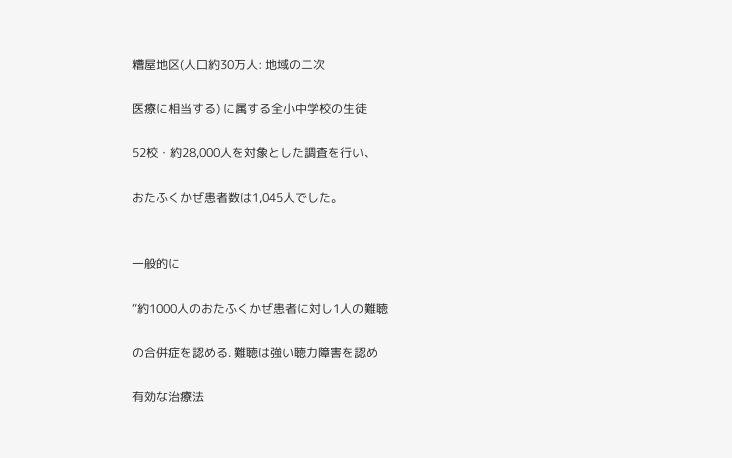糟屋地区(人口約30万人: 地域の二次

医療に相当する) に属する全小中学校の生徒

52校・約28,000人を対象とした調査を行い、

おたふくかぜ患者数は1,045人でした。


一般的に

“約1000人のおたふくかぜ患者に対し1人の難聴

の合併症を認める. 難聴は強い聴力障害を認め

有効な治療法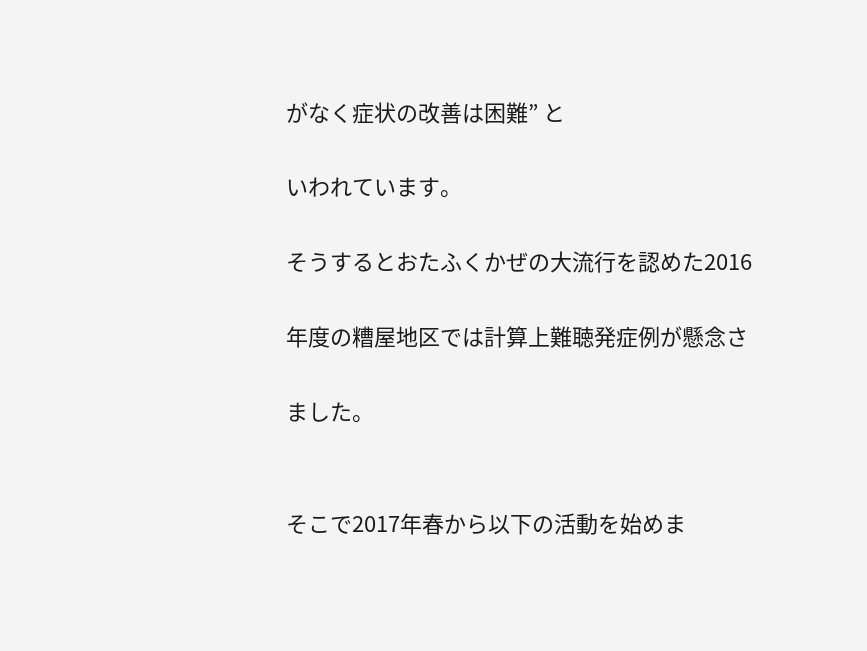がなく症状の改善は困難” と

いわれています。

そうするとおたふくかぜの大流行を認めた2016

年度の糟屋地区では計算上難聴発症例が懸念さ

ました。


そこで2017年春から以下の活動を始めま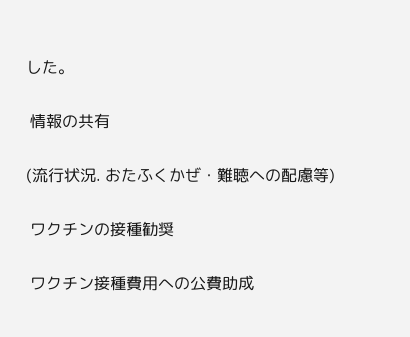した。

 情報の共有

(流行状況. おたふくかぜ・難聴への配慮等)

 ワクチンの接種勧奨

 ワクチン接種費用への公費助成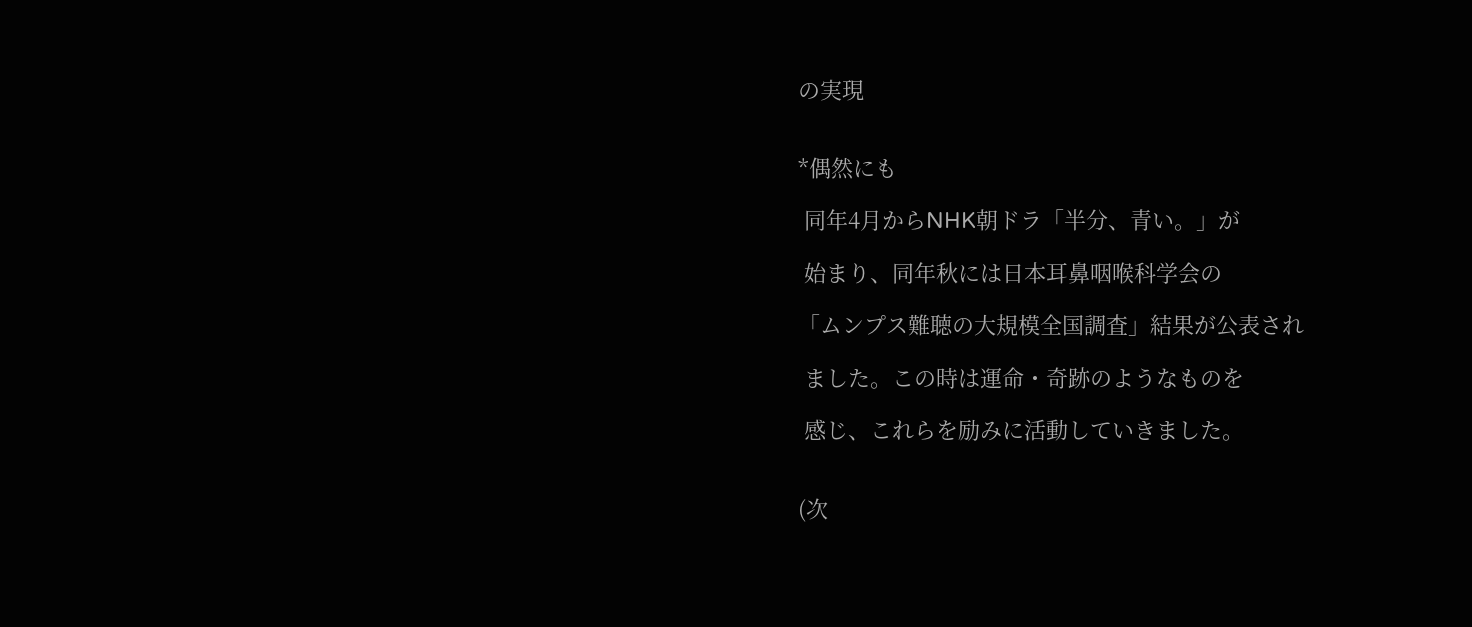の実現


*偶然にも

 同年4月からNHK朝ドラ「半分、青い。」が

 始まり、同年秋には日本耳鼻咽喉科学会の

「ムンプス難聴の大規模全国調査」結果が公表され

 ました。この時は運命・奇跡のようなものを

 感じ、これらを励みに活動していきました。


(次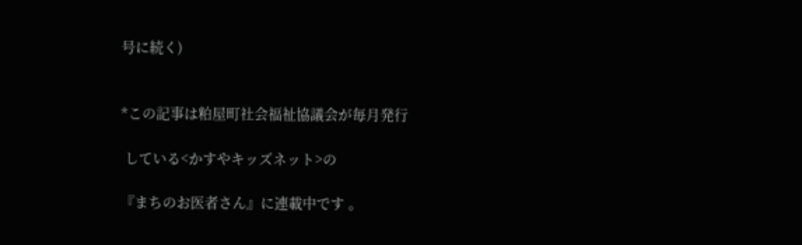号に続く)


*この記事は粕屋町社会福祉協議会が毎月発行

 している<かすやキッズネット>の

『まちのお医者さん』に連載中です 。